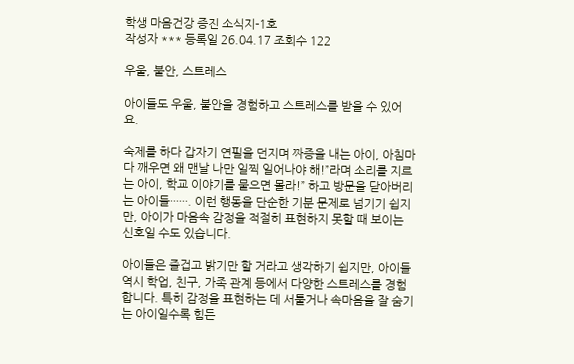학생 마음건강 증진 소식지-1호
작성자 *** 등록일 26.04.17 조회수 122

우울, 불안, 스트레스

아이들도 우울, 불안을 경험하고 스트레스를 받을 수 있어요.

숙제를 하다 갑자기 연필을 던지며 짜증을 내는 아이, 아침마다 깨우면 왜 맨날 나만 일찍 일어나야 해!”라며 소리를 지르는 아이, 학교 이야기를 물으면 몰라!” 하고 방문을 닫아버리는 아이들······. 이런 행동을 단순한 기분 문제로 넘기기 쉽지만, 아이가 마음속 감정을 적절히 표현하지 못할 때 보이는 신호일 수도 있습니다.

아이들은 즐겁고 밝기만 할 거라고 생각하기 쉽지만, 아이들 역시 학업, 친구, 가족 관계 등에서 다양한 스트레스를 경험합니다. 특히 감정을 표현하는 데 서툴거나 속마음을 잘 숨기는 아이일수록 힘든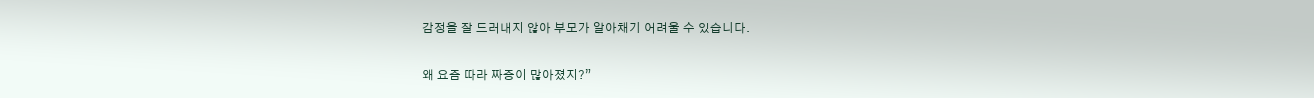감정을 잘 드러내지 않아 부모가 알아채기 어려울 수 있습니다.

왜 요즘 따라 짜증이 많아졌지?”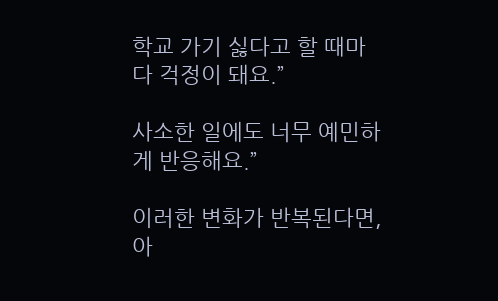학교 가기 싫다고 할 때마다 걱정이 돼요.”

사소한 일에도 너무 예민하게 반응해요.”

이러한 변화가 반복된다면, 아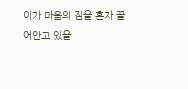이가 마음의 짐을 혼자 끌어안고 있을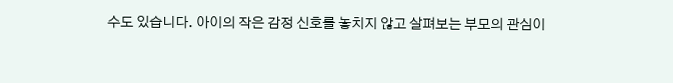수도 있습니다. 아이의 작은 감정 신호를 놓치지 않고 살펴보는 부모의 관심이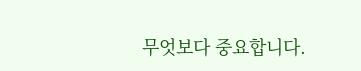무엇보다 중요합니다.